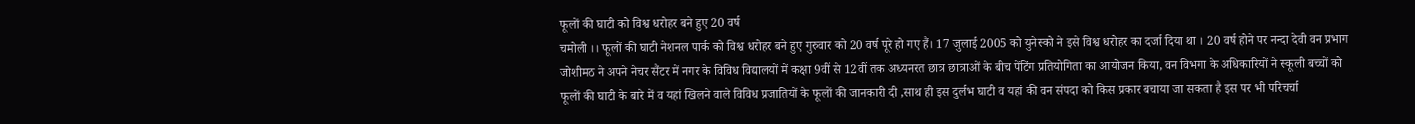फूलों की घाटी को विश्व धरोहर बने हुए 20 वर्ष
चमोली ।। फूलों की घाटी नेशनल पार्क को विश्व धरोहर बने हुए गुरुवार को 20 वर्ष पूरे हो गए हैं। 17 जुलाई 2005 को युनेस्को ने इसे विश्व धरोहर का दर्जा दिया था । 20 वर्ष होने पर नन्दा देवी वन प्रभाग जोशीमठ ने अपने नेचर सैंटर में नगर के विविध विद्यालयों में कक्षा 9वीं से 12वीं तक अध्यनरत छात्र छात्राओं के बीच पेंटिंग प्रतियोगिता का आयोजन किया, वन विभगा के अधिकारियों ने स्कूली बच्चों को फूलों की घाटी के बारे में व यहां खिलने वाले विविध प्रजातियों के फूलों की जानकारी दी ,साथ ही इस दुर्लभ घाटी व यहां की वन संपदा को किस प्रकार बचाया जा सकता है इस पर भी परिचर्चा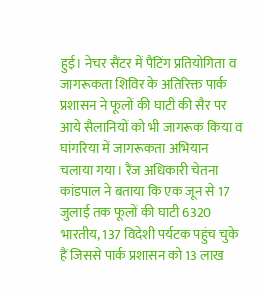हुई। नेचर सैंटर में पैंटिंग प्रतियोगिता व जागरूकता शिविर के अतिरिक्त पार्क प्रशासन ने फूलों की घाटी की सैर पर आये सैलानियों को भी जागरूक किया व घांगरिया में जागरूकता अभियान चलाया गया। रैंज अधिकारी चेतना कांडपाल ने बताया कि एक जून से 17 जुलाई तक फूलों की घाटी 6320 भारतीय, 137 विदेशी पर्यटक पहुंच चुके हैं जिससे पार्क प्रशासन को 13 लाख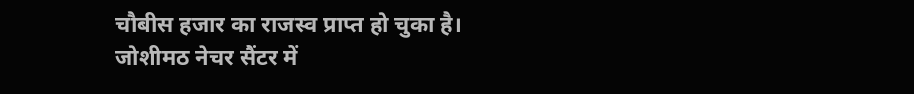चौबीस हजार का राजस्व प्राप्त हो चुका है। जोशीमठ नेचर सैंटर में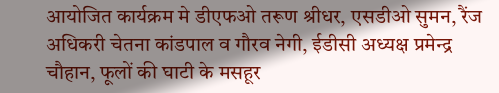आयोजित कार्यक्रम मे डीएफओ तरूण श्रीधर, एसडीओ सुमन, रैंज अधिकरी चेतना कांडपाल व गौरव नेगी, ईडीसी अध्यक्ष प्रमेन्द्र चौहान, फूलों की घाटी के मसहूर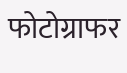फोटोग्राफर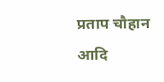प्रताप चौहान आदि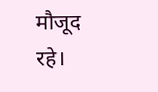मौजूद रहे।